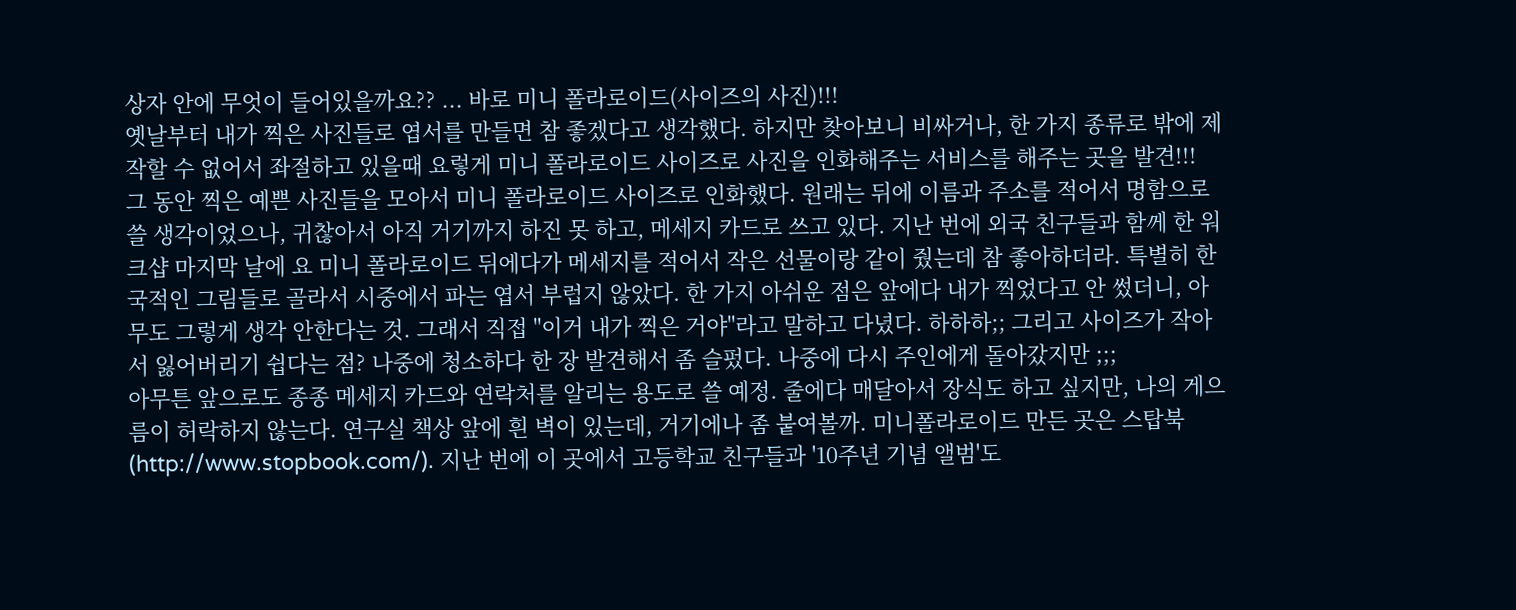상자 안에 무엇이 들어있을까요?? ... 바로 미니 폴라로이드(사이즈의 사진)!!!
옛날부터 내가 찍은 사진들로 엽서를 만들면 참 좋겠다고 생각했다. 하지만 찾아보니 비싸거나, 한 가지 종류로 밖에 제작할 수 없어서 좌절하고 있을때 요렇게 미니 폴라로이드 사이즈로 사진을 인화해주는 서비스를 해주는 곳을 발견!!!
그 동안 찍은 예쁜 사진들을 모아서 미니 폴라로이드 사이즈로 인화했다. 원래는 뒤에 이름과 주소를 적어서 명함으로 쓸 생각이었으나, 귀찮아서 아직 거기까지 하진 못 하고, 메세지 카드로 쓰고 있다. 지난 번에 외국 친구들과 함께 한 워크샵 마지막 날에 요 미니 폴라로이드 뒤에다가 메세지를 적어서 작은 선물이랑 같이 줬는데 참 좋아하더라. 특별히 한국적인 그림들로 골라서 시중에서 파는 엽서 부럽지 않았다. 한 가지 아쉬운 점은 앞에다 내가 찍었다고 안 썼더니, 아무도 그렇게 생각 안한다는 것. 그래서 직접 "이거 내가 찍은 거야"라고 말하고 다녔다. 하하하;; 그리고 사이즈가 작아서 잃어버리기 쉽다는 점? 나중에 청소하다 한 장 발견해서 좀 슬펐다. 나중에 다시 주인에게 돌아갔지만 ;;;
아무튼 앞으로도 종종 메세지 카드와 연락처를 알리는 용도로 쓸 예정. 줄에다 매달아서 장식도 하고 싶지만, 나의 게으름이 허락하지 않는다. 연구실 책상 앞에 흰 벽이 있는데, 거기에나 좀 붙여볼까. 미니폴라로이드 만든 곳은 스탑북(http://www.stopbook.com/). 지난 번에 이 곳에서 고등학교 친구들과 '10주년 기념 앨범'도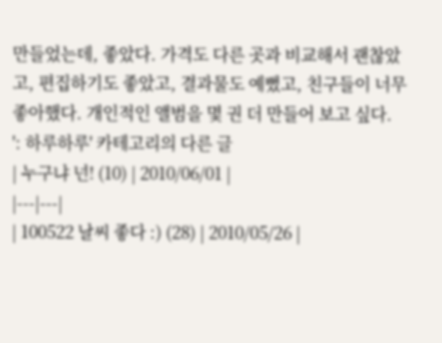만들었는데, 좋았다. 가격도 다른 곳과 비교해서 괜찮았고, 편집하기도 좋았고, 결과물도 예뻤고, 친구들이 너무 좋아했다. 개인적인 앨범을 몇 권 더 만들어 보고 싶다.
': 하루하루' 카테고리의 다른 글
| 누구냐 넌! (10) | 2010/06/01 |
|---|---|
| 100522 날씨 좋다 :) (28) | 2010/05/26 |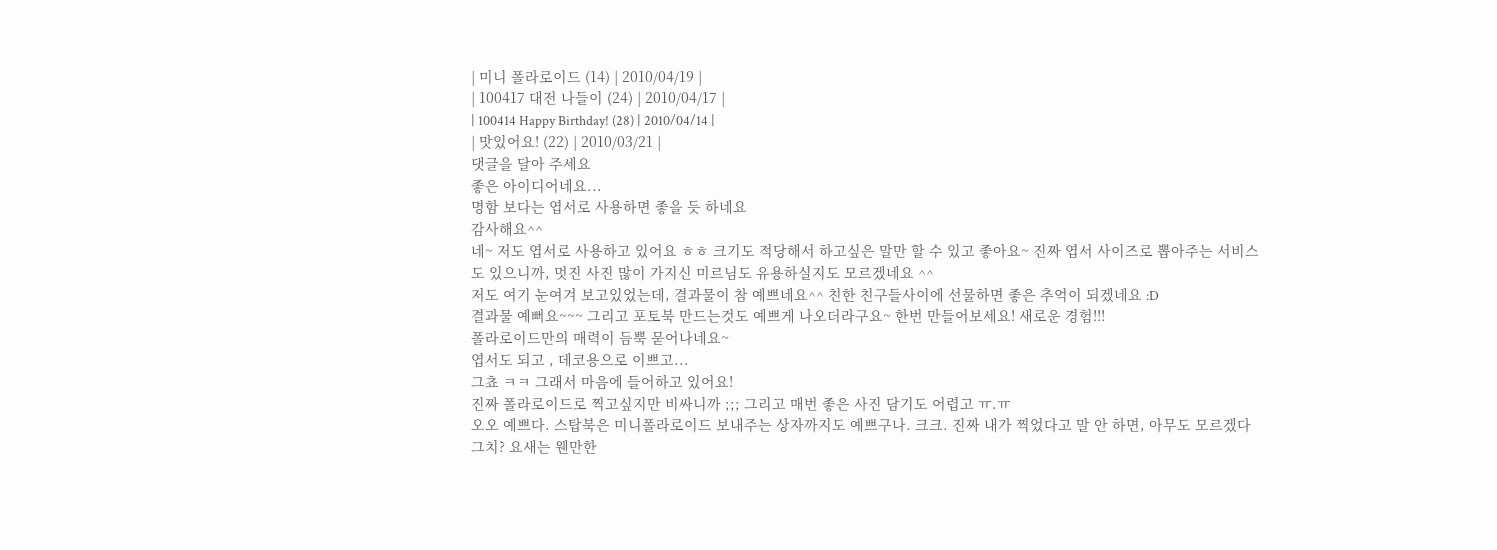| 미니 폴라로이드 (14) | 2010/04/19 |
| 100417 대전 나들이 (24) | 2010/04/17 |
| 100414 Happy Birthday! (28) | 2010/04/14 |
| 맛있어요! (22) | 2010/03/21 |
댓글을 달아 주세요
좋은 아이디어네요...
명함 보다는 엽서로 사용하면 좋을 듯 하네요
감사해요^^
네~ 저도 엽서로 사용하고 있어요 ㅎㅎ 크기도 적당해서 하고싶은 말만 할 수 있고 좋아요~ 진짜 엽서 사이즈로 뽑아주는 서비스도 있으니까, 멋진 사진 많이 가지신 미르님도 유용하실지도 모르겠네요 ^^
저도 여기 눈여겨 보고있었는데, 결과물이 참 예쁘네요^^ 친한 친구들사이에 선물하면 좋은 추억이 되겠네요 :D
결과물 예뻐요~~~ 그리고 포토북 만드는것도 예쁘게 나오더라구요~ 한번 만들어보세요! 새로운 경험!!!
폴라로이드만의 매력이 듬뿍 묻어나네요~
엽서도 되고 , 데코용으로 이쁘고...
그쵸 ㅋㅋ 그래서 마음에 들어하고 있어요!
진짜 폴라로이드로 찍고싶지만 비싸니까 ;;; 그리고 매번 좋은 사진 담기도 어렵고 ㅠ.ㅠ
오오 예쁘다. 스탑북은 미니폴라로이드 보내주는 상자까지도 예쁘구나. 크크. 진짜 내가 찍었다고 말 안 하면, 아무도 모르겠다 그치? 요새는 웬만한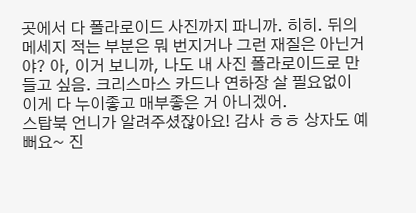곳에서 다 폴라로이드 사진까지 파니까. 히히. 뒤의 메세지 적는 부분은 뭐 번지거나 그런 재질은 아닌거야? 아, 이거 보니까, 나도 내 사진 폴라로이드로 만들고 싶음. 크리스마스 카드나 연하장 살 필요없이 이게 다 누이좋고 매부좋은 거 아니겠어.
스탑북 언니가 알려주셨잖아요! 감사 ㅎㅎ 상자도 예뻐요~ 진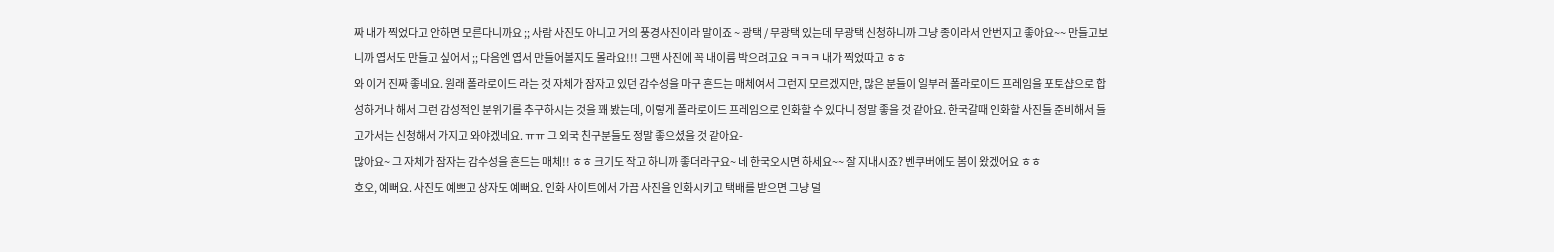짜 내가 찍었다고 안하면 모른다니까요 ;; 사람 사진도 아니고 거의 풍경사진이라 말이죠 ~ 광택 / 무광택 있는데 무광택 신청하니까 그냥 종이라서 안번지고 좋아요~~ 만들고보니까 엽서도 만들고 싶어서 ;; 다음엔 엽서 만들어볼지도 몰라요!!! 그땐 사진에 꼭 내이름 박으려고요 ㅋㅋㅋ 내가 찍었따고 ㅎㅎ
와 이거 진짜 좋네요. 원래 폴라로이드 라는 것 자체가 잠자고 있던 감수성을 마구 흔드는 매체여서 그런지 모르겠지만, 많은 분들이 일부러 폴라로이드 프레임을 포토샵으로 합성하거나 해서 그런 감성적인 분위기를 추구하시는 것을 꽤 봤는데, 이렇게 폴라로이드 프레임으로 인화할 수 있다니 정말 좋을 것 같아요. 한국갈때 인화할 사진들 준비해서 들고가서는 신청해서 가지고 와야겠네요. ㅠㅠ 그 외국 친구분들도 정말 좋으셨을 것 같아요-
많아요~ 그 자체가 잠자는 감수성을 흔드는 매체!! ㅎㅎ 크기도 작고 하니까 좋더라구요~ 네 한국오시면 하세요~~ 잘 지내시죠? 벤쿠버에도 봄이 왔겠어요 ㅎㅎ
호오, 예뻐요. 사진도 예쁘고 상자도 예뻐요. 인화 사이트에서 가끔 사진을 인화시키고 택배를 받으면 그냥 덜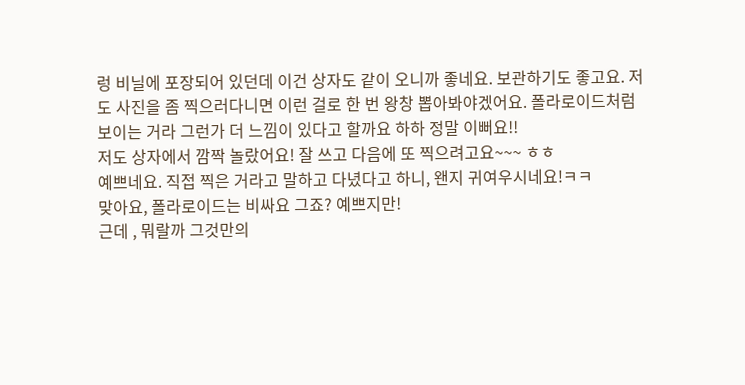렁 비닐에 포장되어 있던데 이건 상자도 같이 오니까 좋네요. 보관하기도 좋고요. 저도 사진을 좀 찍으러다니면 이런 걸로 한 번 왕창 뽑아봐야겠어요. 폴라로이드처럼 보이는 거라 그런가 더 느낌이 있다고 할까요 하하 정말 이뻐요!!
저도 상자에서 깜짝 놀랐어요! 잘 쓰고 다음에 또 찍으려고요~~~ ㅎㅎ
예쁘네요. 직접 찍은 거라고 말하고 다녔다고 하니, 왠지 귀여우시네요!ㅋㅋ
맞아요, 폴라로이드는 비싸요 그죠? 예쁘지만!
근데 , 뭐랄까 그것만의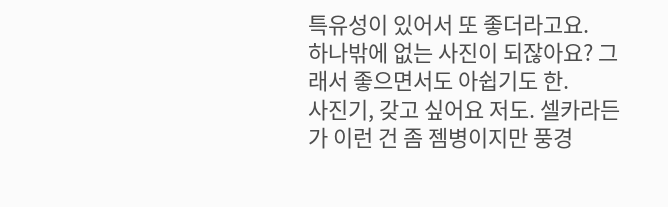특유성이 있어서 또 좋더라고요.
하나밖에 없는 사진이 되잖아요? 그래서 좋으면서도 아쉽기도 한.
사진기, 갖고 싶어요 저도. 셀카라든가 이런 건 좀 젬병이지만 풍경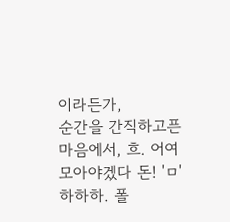이라든가,
순간을 간직하고픈 마음에서, 흐. 어여 모아야겠다 돈! 'ㅁ'
하하하. 폴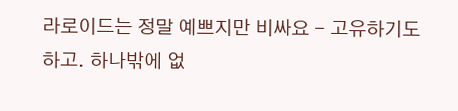라로이드는 정말 예쁘지만 비싸요 - 고유하기도 하고. 하나밖에 없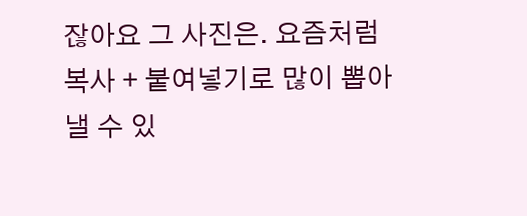잖아요 그 사진은. 요즘처럼 복사 + 붙여넣기로 많이 뽑아낼 수 있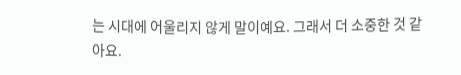는 시대에 어울리지 않게 말이예요. 그래서 더 소중한 것 같아요.